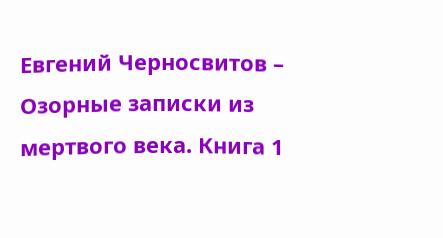Евгений Черносвитов – Озорные записки из мертвого века. Книга 1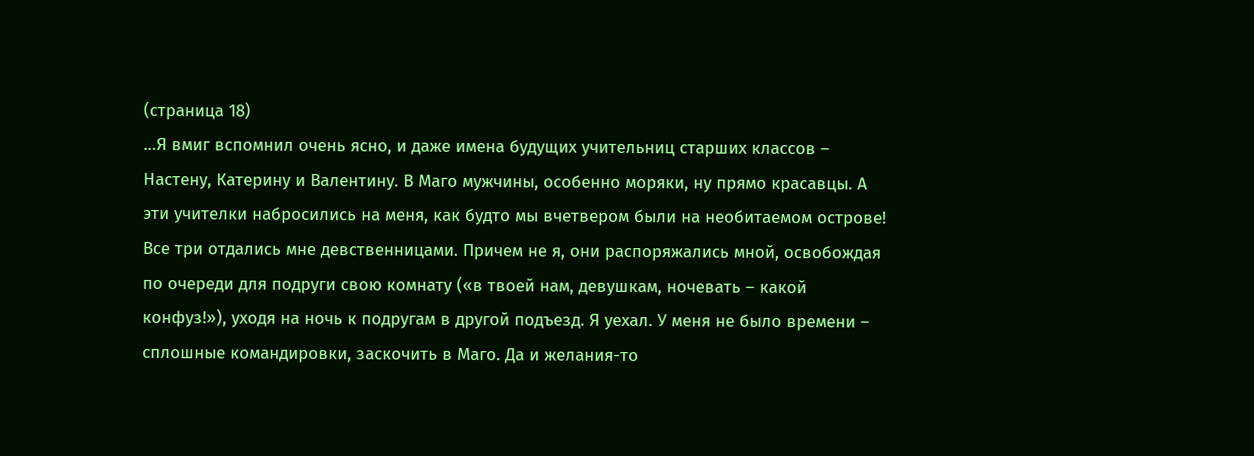(страница 18)
…Я вмиг вспомнил очень ясно, и даже имена будущих учительниц старших классов – Настену, Катерину и Валентину. В Маго мужчины, особенно моряки, ну прямо красавцы. А эти учителки набросились на меня, как будто мы вчетвером были на необитаемом острове! Все три отдались мне девственницами. Причем не я, они распоряжались мной, освобождая по очереди для подруги свою комнату («в твоей нам, девушкам, ночевать – какой конфуз!»), уходя на ночь к подругам в другой подъезд. Я уехал. У меня не было времени – сплошные командировки, заскочить в Маго. Да и желания-то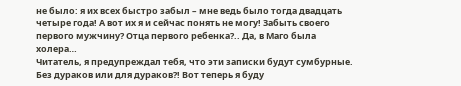не было: я их всех быстро забыл – мне ведь было тогда двадцать четыре года! А вот их я и сейчас понять не могу! Забыть своего первого мужчину? Отца первого ребенка?.. Да, в Маго была холера…
Читатель, я предупреждал тебя, что эти записки будут сумбурные. Без дураков или для дураков?! Вот теперь я буду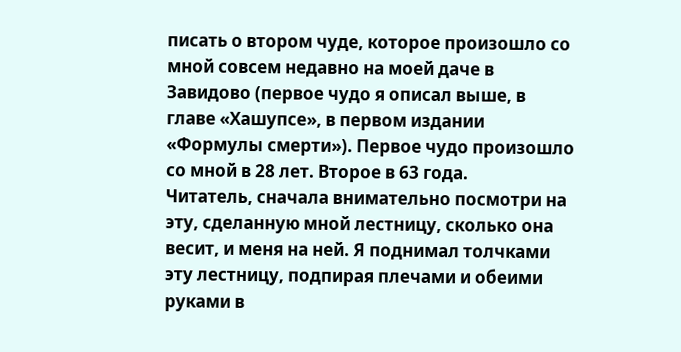писать о втором чуде, которое произошло со мной совсем недавно на моей даче в Завидово (первое чудо я описал выше, в главе «Хашупсе», в первом издании «Формулы смерти»). Первое чудо произошло со мной в 28 лет. Второе в 63 года.
Читатель, сначала внимательно посмотри на эту, сделанную мной лестницу, сколько она весит, и меня на ней. Я поднимал толчками эту лестницу, подпирая плечами и обеими руками в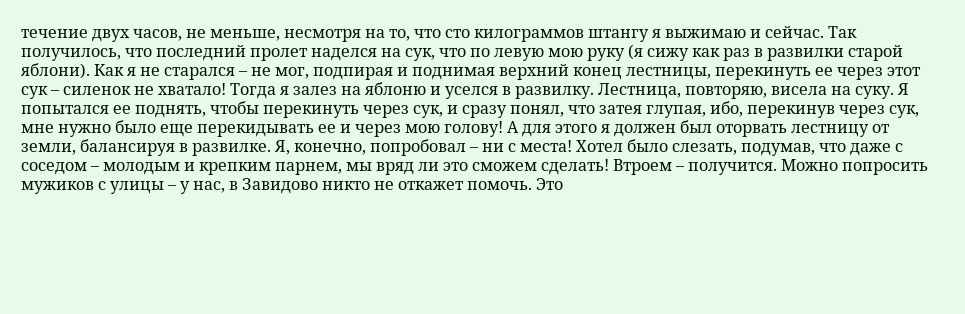течение двух часов, не меньше, несмотря на то, что сто килограммов штангу я выжимаю и сейчас. Так получилось, что последний пролет наделся на сук, что по левую мою руку (я сижу как раз в развилки старой яблони). Как я не старался – не мог, подпирая и поднимая верхний конец лестницы, перекинуть ее через этот сук – силенок не хватало! Тогда я залез на яблоню и уселся в развилку. Лестница, повторяю, висела на суку. Я попытался ее поднять, чтобы перекинуть через сук, и сразу понял, что затея глупая, ибо, перекинув через сук, мне нужно было еще перекидывать ее и через мою голову! А для этого я должен был оторвать лестницу от земли, балансируя в развилке. Я, конечно, попробовал – ни с места! Хотел было слезать, подумав, что даже с соседом – молодым и крепким парнем, мы вряд ли это сможем сделать! Втроем – получится. Можно попросить мужиков с улицы – у нас, в Завидово никто не откажет помочь. Это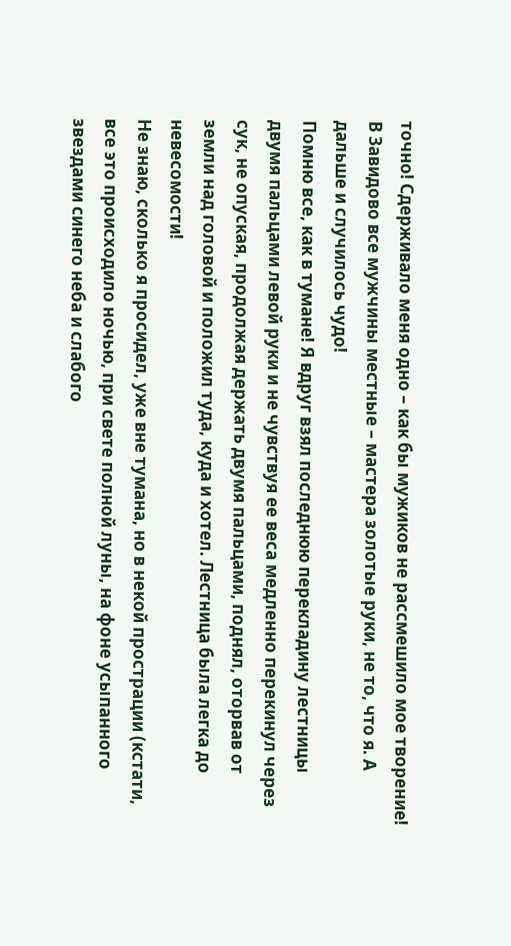точно! Сдерживало меня одно – как бы мужиков не рассмешило мое творение! В Завидово все мужчины местные – мастера золотые руки, не то, что я. А дальше и случилось чудо!
Помню все, как в тумане! Я вдруг взял последнюю перекладину лестницы двумя пальцами левой руки и не чувствуя ее веса медленно перекинул через сук, не опуская, продолжая держать двумя пальцами, поднял, оторвав от земли над головой и положил туда, куда и хотел. Лестница была легка до невесомости!
Не знаю, сколько я просидел, уже вне тумана, но в некой прострации (кстати, все это происходило ночью, при свете полной луны, на фоне усыпанного звездами синего неба и слабого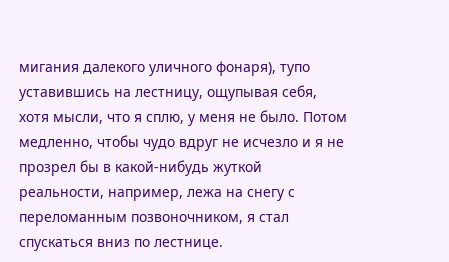мигания далекого уличного фонаря), тупо уставившись на лестницу, ощупывая себя, хотя мысли, что я сплю, у меня не было. Потом медленно, чтобы чудо вдруг не исчезло и я не прозрел бы в какой-нибудь жуткой реальности, например, лежа на снегу с переломанным позвоночником, я стал спускаться вниз по лестнице.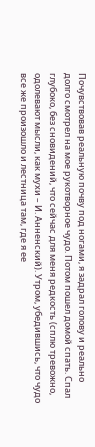Почувствовав реальную почву под ногами, я задрал голову и реально долго смотрел на мое рукотворное чудо. Потом пошел домой спать. Спал глубоко, без сновидений, что сейчас для меня редкость (сплю тревожно, одолевают мысли, как мухи – И. Анненский). Утром, убедившись, что чудо все же произошло и лестница там, где я ее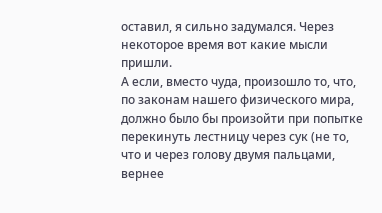оставил, я сильно задумался. Через некоторое время вот какие мысли пришли.
А если, вместо чуда, произошло то, что, по законам нашего физического мира, должно было бы произойти при попытке перекинуть лестницу через сук (не то, что и через голову двумя пальцами, вернее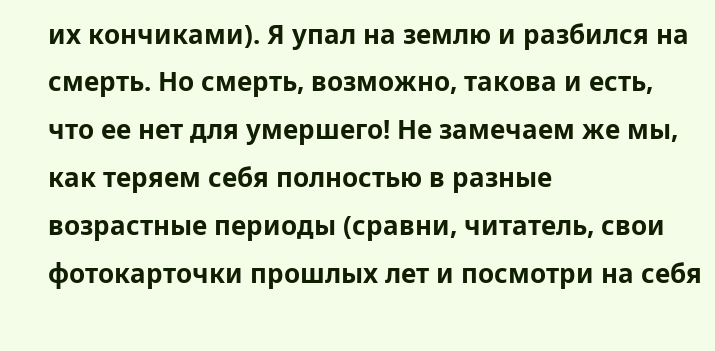их кончиками). Я упал на землю и разбился на смерть. Но смерть, возможно, такова и есть, что ее нет для умершего! Не замечаем же мы, как теряем себя полностью в разные возрастные периоды (сравни, читатель, свои фотокарточки прошлых лет и посмотри на себя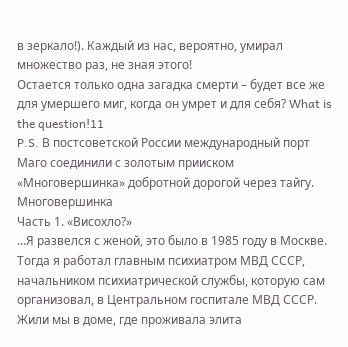в зеркало!). Каждый из нас, вероятно, умирал множество раз, не зная этого!
Остается только одна загадка смерти – будет все же для умершего миг, когда он умрет и для себя? What is the question!11
P.S. В постсоветской России международный порт Маго соединили с золотым прииском «Многовершинка» добротной дорогой через тайгу.
Многовершинка
Часть 1. «Висохло?»
…Я развелся с женой, это было в 1985 году в Москве. Тогда я работал главным психиатром МВД СССР, начальником психиатрической службы, которую сам организовал, в Центральном госпитале МВД СССР. Жили мы в доме, где проживала элита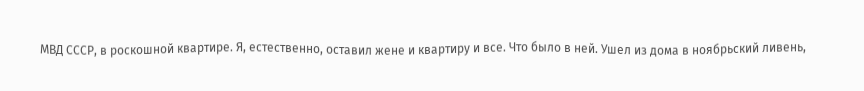МВД СССР, в роскошной квартире. Я, естественно, оставил жене и квартиру и все. Что было в ней. Ушел из дома в ноябрьский ливень,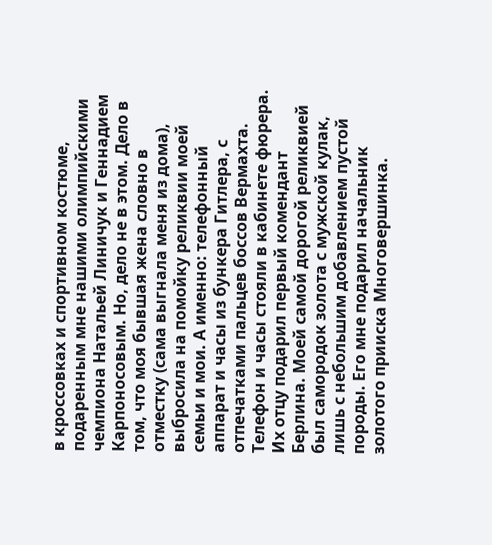в кроссовках и спортивном костюме, подаренным мне нашими олимпийскими чемпиона Натальей Линичук и Геннадием Карпоносовым. Но, дело не в этом. Дело в том, что моя бывшая жена словно в отместку (сама выгнала меня из дома), выбросила на помойку реликвии моей семьи и мои. А именно: телефонный аппарат и часы из бункера Гитлера, с отпечатками пальцев боссов Вермахта. Телефон и часы стояли в кабинете фюрера. Их отцу подарил первый комендант Берлина. Моей самой дорогой реликвией был самородок золота с мужской кулак, лишь с небольшим добавлением пустой породы. Его мне подарил начальник золотого прииска Многовершинка.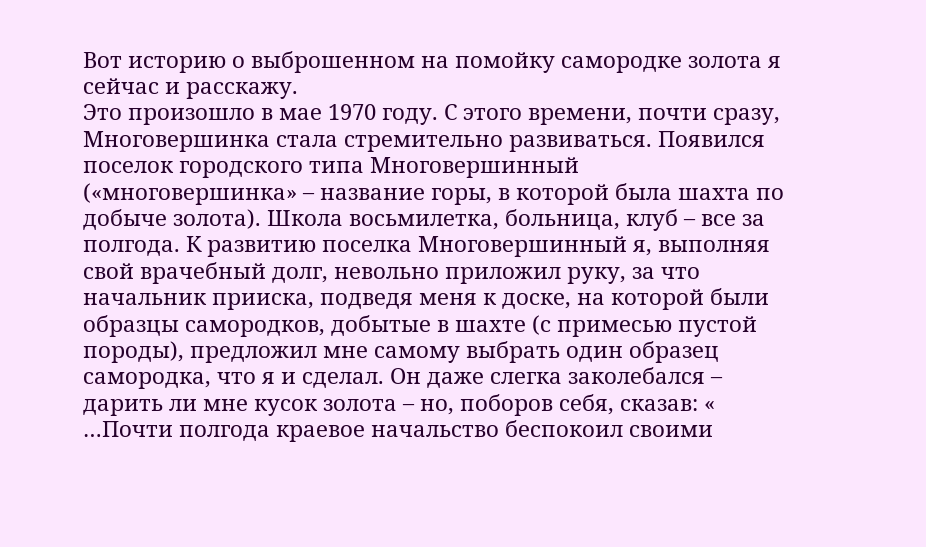Вот историю о выброшенном на помойку самородке золота я сейчас и расскажу.
Это произошло в мае 1970 году. С этого времени, почти сразу, Многовершинка стала стремительно развиваться. Появился поселок городского типа Многовершинный («многовершинка» – название горы, в которой была шахта по добыче золота). Школа восьмилетка, больница, клуб – все за полгода. К развитию поселка Многовершинный я, выполняя свой врачебный долг, невольно приложил руку, за что начальник прииска, подведя меня к доске, на которой были образцы самородков, добытые в шахте (с примесью пустой породы), предложил мне самому выбрать один образец самородка, что я и сделал. Он даже слегка заколебался – дарить ли мне кусок золота – но, поборов себя, сказав: «
…Почти полгода краевое начальство беспокоил своими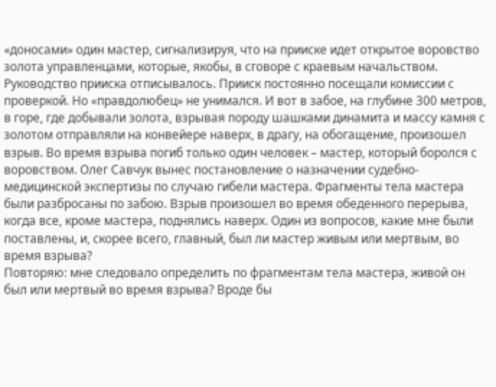«доносами» один мастер, сигнализируя, что на прииске идет открытое воровство золота управленцами, которые, якобы, в сговоре с краевым начальством. Руководство прииска отписывалось. Прииск постоянно посещали комиссии с проверкой. Но «правдолюбец» не унимался. И вот в забое, на глубине 300 метров, в горе, где добывали золота, взрывая породу шашками динамита и массу камня с золотом отправляли на конвейере наверх, в драгу, на обогащение, произошел взрыв. Во время взрыва погиб только один человек – мастер, который боролся с воровством. Олег Савчук вынес постановление о назначении судебно-медицинской экспертизы по случаю гибели мастера. Фрагменты тела мастера были разбросаны по забою. Взрыв произошел во время обеденного перерыва, когда все, кроме мастера, поднялись наверх. Один из вопросов, какие мне были поставлены, и, скорее всего, главный, был ли мастер живым или мертвым, во время взрыва?
Повторяю: мне следовало определить по фрагментам тела мастера, живой он был или мертвый во время взрыва? Вроде бы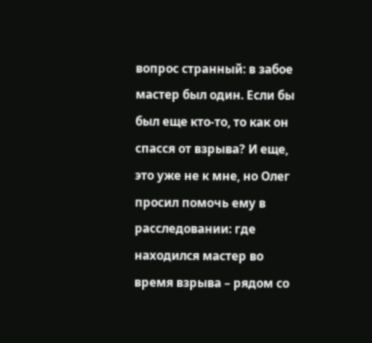вопрос странный: в забое мастер был один. Если бы был еще кто-то, то как он спасся от взрыва? И еще, это уже не к мне, но Олег просил помочь ему в расследовании: где находился мастер во время взрыва – рядом со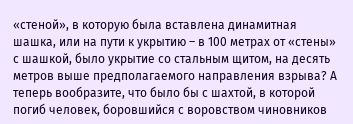«стеной», в которую была вставлена динамитная шашка, или на пути к укрытию – в 100 метрах от «стены» с шашкой, было укрытие со стальным щитом, на десять метров выше предполагаемого направления взрыва? А теперь вообразите, что было бы с шахтой, в которой погиб человек, боровшийся с воровством чиновников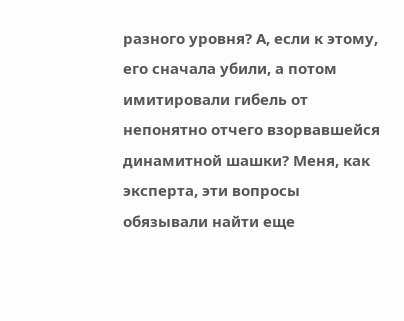разного уровня? А, если к этому, его сначала убили, а потом имитировали гибель от непонятно отчего взорвавшейся динамитной шашки? Меня, как эксперта, эти вопросы обязывали найти еще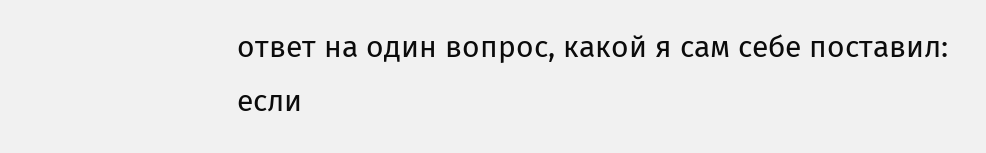ответ на один вопрос, какой я сам себе поставил: если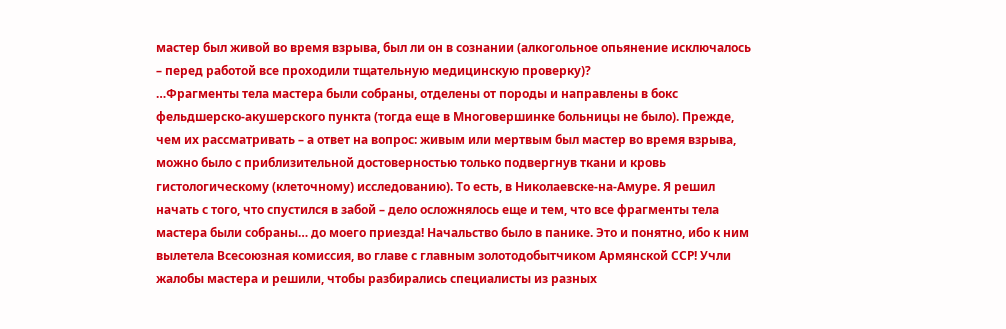мастер был живой во время взрыва, был ли он в сознании (алкогольное опьянение исключалось – перед работой все проходили тщательную медицинскую проверку)?
…Фрагменты тела мастера были собраны, отделены от породы и направлены в бокс фельдшерско-акушерского пункта (тогда еще в Многовершинке больницы не было). Прежде, чем их рассматривать – а ответ на вопрос: живым или мертвым был мастер во время взрыва, можно было с приблизительной достоверностью только подвергнув ткани и кровь гистологическому (клеточному) исследованию). То есть, в Николаевске-на-Амуре. Я решил начать с того, что спустился в забой – дело осложнялось еще и тем, что все фрагменты тела мастера были собраны… до моего приезда! Начальство было в панике. Это и понятно, ибо к ним вылетела Всесоюзная комиссия, во главе с главным золотодобытчиком Армянской ССР! Учли жалобы мастера и решили, чтобы разбирались специалисты из разных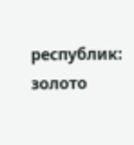республик: золото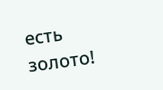есть золото!